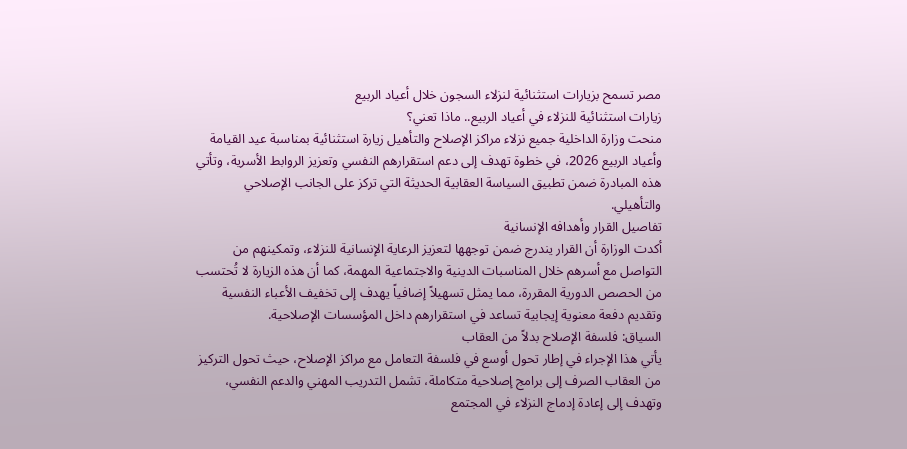مصر تسمح بزيارات استثنائية لنزلاء السجون خلال أعياد الربيع
زيارات استثنائية للنزلاء في أعياد الربيع.. ماذا تعني؟
منحت وزارة الداخلية جميع نزلاء مراكز الإصلاح والتأهيل زيارة استثنائية بمناسبة عيد القيامة وأعياد الربيع 2026، في خطوة تهدف إلى دعم استقرارهم النفسي وتعزيز الروابط الأسرية، وتأتي هذه المبادرة ضمن تطبيق السياسة العقابية الحديثة التي تركز على الجانب الإصلاحي والتأهيلي.
تفاصيل القرار وأهدافه الإنسانية
أكدت الوزارة أن القرار يندرج ضمن توجهها لتعزيز الرعاية الإنسانية للنزلاء، وتمكينهم من التواصل مع أسرهم خلال المناسبات الدينية والاجتماعية المهمة، كما أن هذه الزيارة لا تُحتسب من الحصص الدورية المقررة، مما يمثل تسهيلاً إضافياً يهدف إلى تخفيف الأعباء النفسية وتقديم دفعة معنوية إيجابية تساعد في استقرارهم داخل المؤسسات الإصلاحية.
السياق: فلسفة الإصلاح بدلاً من العقاب
يأتي هذا الإجراء في إطار تحول أوسع في فلسفة التعامل مع مراكز الإصلاح، حيث تحول التركيز من العقاب الصرف إلى برامج إصلاحية متكاملة، تشمل التدريب المهني والدعم النفسي، وتهدف إلى إعادة إدماج النزلاء في المجتمع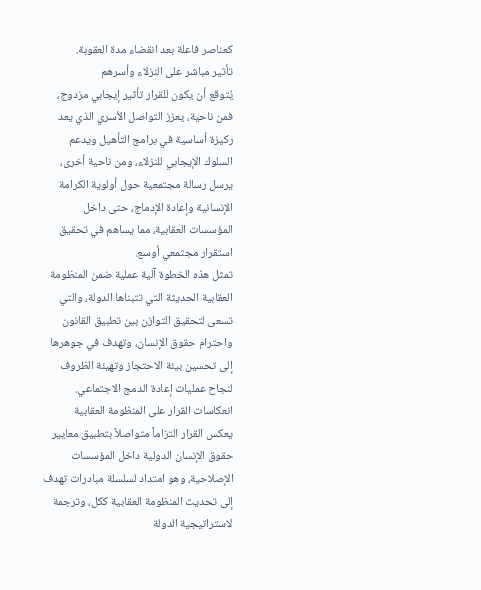كعناصر فاعلة بعد انقضاء مدة العقوبة.
تأثير مباشر على النزلاء وأسرهم
يُتوقع أن يكون للقرار تأثير إيجابي مزدوج، فمن ناحية، يعزز التواصل الأسري الذي يعد ركيزة أساسية في برامج التأهيل ويدعم السلوك الإيجابي للنزلاء، ومن ناحية أخرى، يرسل رسالة مجتمعية حول أولوية الكرامة الإنسانية وإعادة الإدماج، حتى داخل المؤسسات العقابية، مما يساهم في تحقيق استقرار مجتمعي أوسع.
تمثل هذه الخطوة آلية عملية ضمن المنظومة العقابية الحديثة التي تتبناها الدولة، والتي تسعى لتحقيق التوازن بين تطبيق القانون واحترام حقوق الإنسان، وتهدف في جوهرها إلى تحسين بيئة الاحتجاز وتهيئة الظروف لنجاح عمليات إعادة الدمج الاجتماعي.
انعكاسات القرار على المنظومة العقابية
يعكس القرار التزاماً متواصلاً بتطبيق معايير حقوق الإنسان الدولية داخل المؤسسات الإصلاحية، وهو امتداد لسلسلة مبادرات تهدف إلى تحديث المنظومة العقابية ككل، وترجمة لاستراتيجية الدولة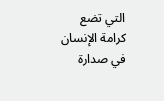التي تضع كرامة الإنسان في صدارة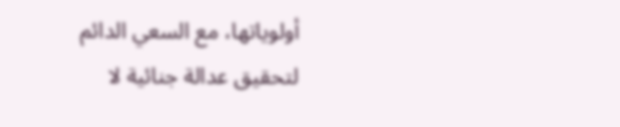أولوياتها، مع السعي الدائم لتحقيق عدالة جنائية لا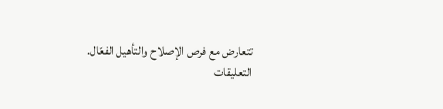تتعارض مع فرص الإصلاح والتأهيل الفعّال.
التعليقات